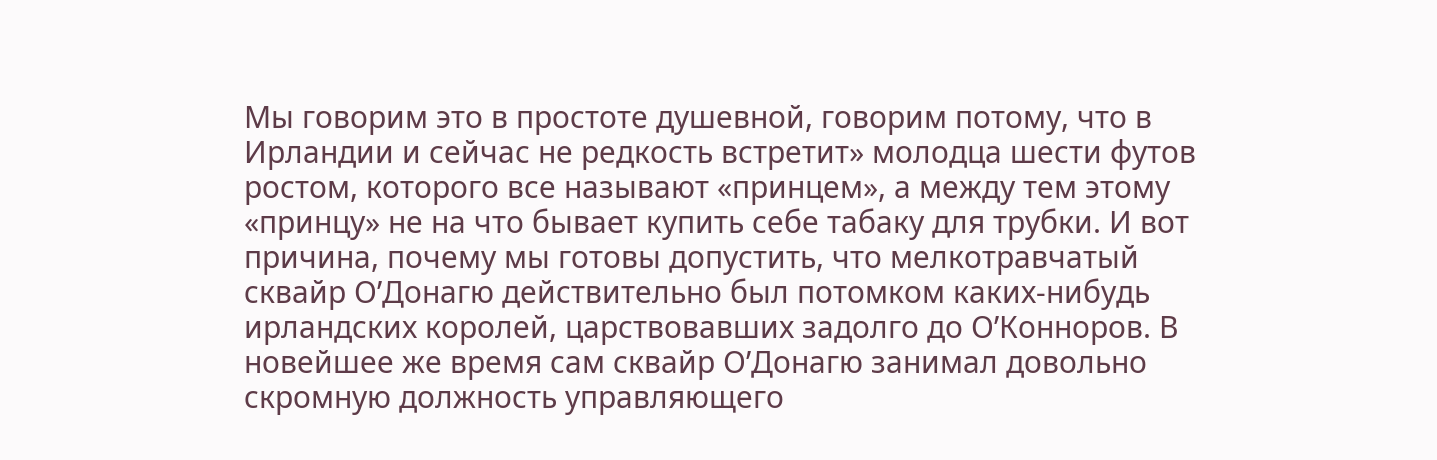Мы говорим это в простоте душевной, говорим потому, что в Ирландии и сейчас не редкость встретит» молодца шести футов ростом, которого все называют «принцем», а между тем этому «принцу» не на что бывает купить себе табаку для трубки. И вот причина, почему мы готовы допустить, что мелкотравчатый сквайр О’Донагю действительно был потомком каких-нибудь ирландских королей, царствовавших задолго до О’Конноров. В новейшее же время сам сквайр О’Донагю занимал довольно скромную должность управляющего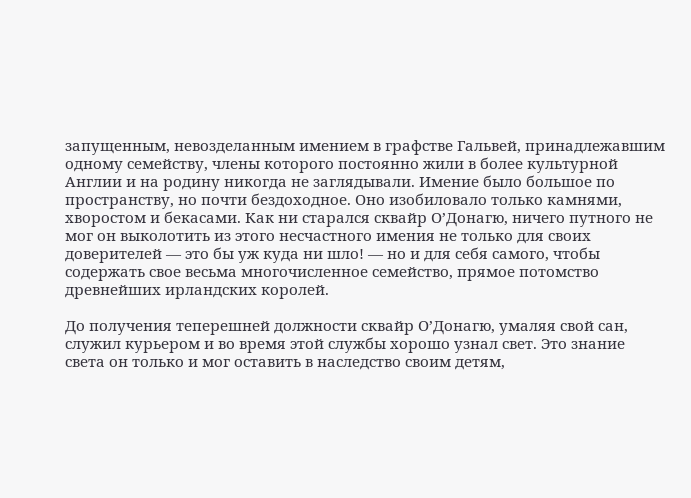запущенным, невозделанным имением в графстве Гальвей, принадлежавшим одному семейству, члены которого постоянно жили в более культурной Англии и на родину никогда не заглядывали. Имение было большое по пространству, но почти бездоходное. Оно изобиловало только камнями, хворостом и бекасами. Как ни старался сквайр О’Донагю, ничего путного не мог он выколотить из этого несчастного имения не только для своих доверителей — это бы уж куда ни шло! — но и для себя самого, чтобы содержать свое весьма многочисленное семейство, прямое потомство древнейших ирландских королей.

До получения теперешней должности сквайр О’Донагю, умаляя свой сан, служил курьером и во время этой службы хорошо узнал свет. Это знание света он только и мог оставить в наследство своим детям,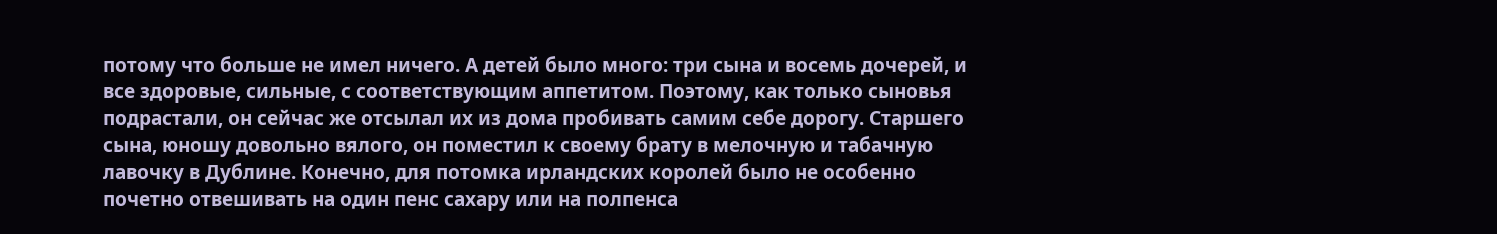потому что больше не имел ничего. А детей было много: три сына и восемь дочерей, и все здоровые, сильные, с соответствующим аппетитом. Поэтому, как только сыновья подрастали, он сейчас же отсылал их из дома пробивать самим себе дорогу. Старшего сына, юношу довольно вялого, он поместил к своему брату в мелочную и табачную лавочку в Дублине. Конечно, для потомка ирландских королей было не особенно почетно отвешивать на один пенс сахару или на полпенса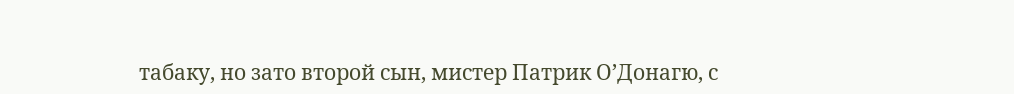табаку, но зато второй сын, мистер Патрик О’Донагю, с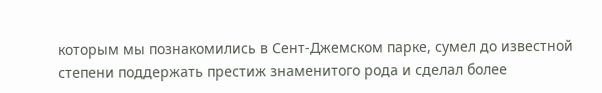которым мы познакомились в Сент-Джемском парке, сумел до известной степени поддержать престиж знаменитого рода и сделал более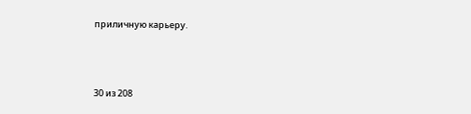приличную карьеру.



30 из 208